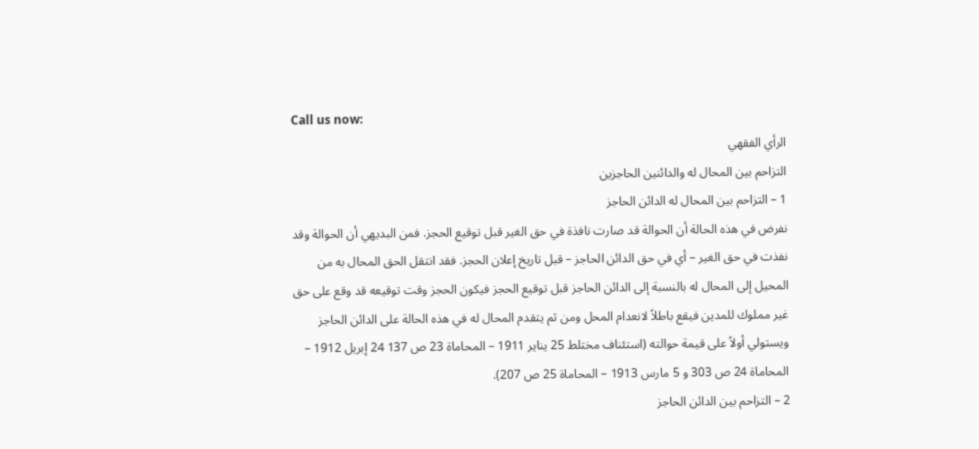Call us now:
الرأي الفقهي
التزاحم بين المحال له والدائنين الحاجزين
1 – التزاحم بين المحال له الدائن الحاجز
نفرض في هذه الحالة أن الحوالة قد صارت نافذة في حق الغير قبل توقيع الحجز. فمن البديهي أن الحوالة وقد نفذت في حق الغير – أي في حق الدائن الحاجز – قبل تاريخ إعلان الحجز. فقد انتقل الحق المحال به من المحيل إلى المحال له بالنسبة إلى الدائن الحاجز قبل توقيع الحجز فيكون الحجز وقت توقيعه قد وقع على حق غير مملوك للمدين فيقع باطلاً لانعدام المحل ومن ثم يتقدم المحال له في هذه الحالة على الدائن الحاجز ويستولي أولاً على قيمة حوالته (استئناف مختلط 25 يناير 1911 – المحاماة 23 ص 137 24 إبريل 1912 – المحاماة 24 ص 303 و 5 مارس 1913 – المحاماة 25 ص 207).
2 – التزاحم بين الدائن الحاجز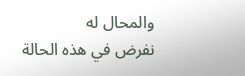والمحال له
نفرض في هذه الحالة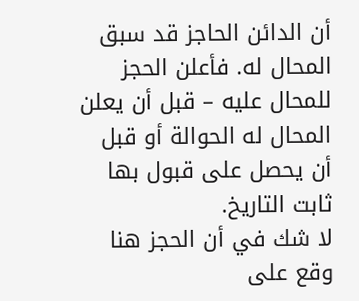أن الدائن الحاجز قد سبق المحال له. فأعلن الحجز للمحال عليه – قبل أن يعلن المحال له الحوالة أو قبل أن يحصل على قبول بها ثابت التاريخ.
لا شك في أن الحجز هنا وقع على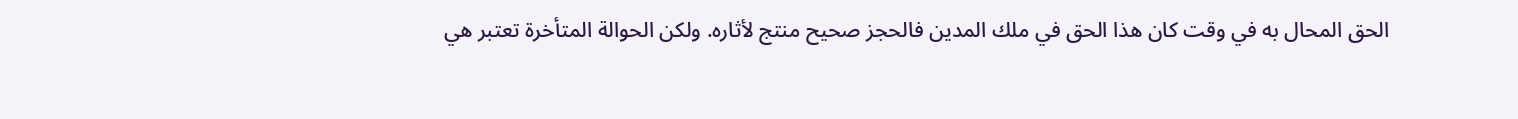الحق المحال به في وقت كان هذا الحق في ملك المدين فالحجز صحيح منتج لأثاره. ولكن الحوالة المتأخرة تعتبر هي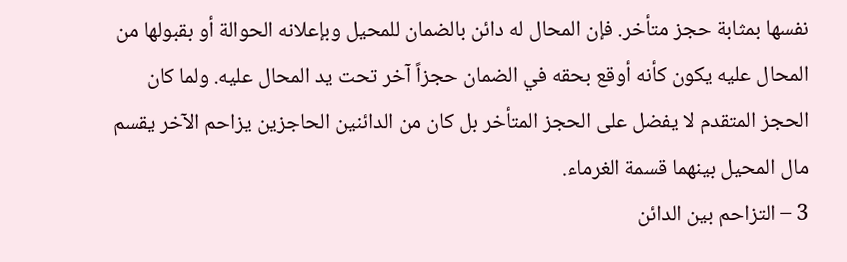نفسها بمثابة حجز متأخر. فإن المحال له دائن بالضمان للمحيل وبإعلانه الحوالة أو بقبولها من المحال عليه يكون كأنه أوقع بحقه في الضمان حجزاً آخر تحت يد المحال عليه. ولما كان الحجز المتقدم لا يفضل على الحجز المتأخر بل كان من الدائنين الحاجزين يزاحم الآخر يقسم مال المحيل بينهما قسمة الغرماء.
3 – التزاحم بين الدائن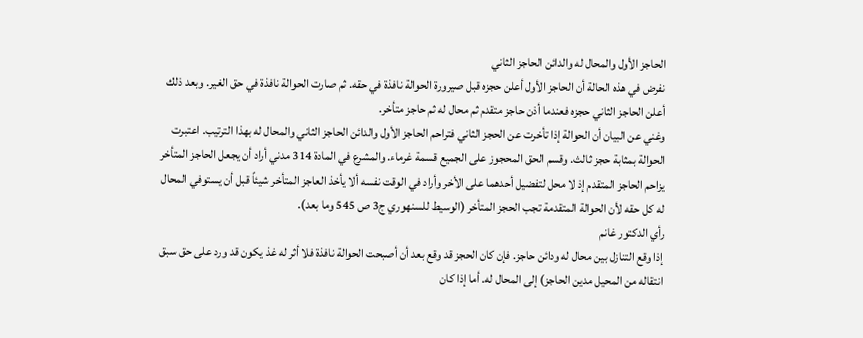الحاجز الأول والمحال له والدائن الحاجز الثاني
نفرض في هذه الحالة أن الحاجز الأول أعلن حجزه قبل صيرورة الحوالة نافذة في حقه. ثم صارت الحوالة نافذة في حق الغير. وبعد ذلك أعلن الحاجز الثاني حجزه فعندما أذن حاجز متقدم ثم محال له ثم حاجز متأخر.
وغني عن البيان أن الحوالة إذا تأخرت عن الحجز الثاني فتراحم الحاجز الأول والدائن الحاجز الثاني والمحال له بهذا الترتيب. اعتبرت الحوالة بمثابة حجز ثالث. وقسم الحق المحجوز على الجميع قسمة غرماء. والمشرع في المادة 314 مدني أراد أن يجعل الحاجز المتأخر يزاحم الحاجز المتقدم إذ لا محل لتفضيل أحدهما على الأخر وأراد في الوقت نفسه ألا يأخذ العاجز المتأخر شيئاً قبل أن يستوفي المحال له كل حقه لأن الحوالة المتقدمة تجب الحجز المتأخر (الوسيط للسنهوري ج3 ص 545 وما بعد).
رأي الدكتور غانم
إذا وقع التنازل بين محال له ودائن حاجز. فإن كان الحجز قد وقع بعد أن أصبحت الحوالة نافذة فلا أثر له غذ يكون قد ورد على حق سبق انتقاله من المحيل مدين الحاجز) إلى المحال له. أما إذا كان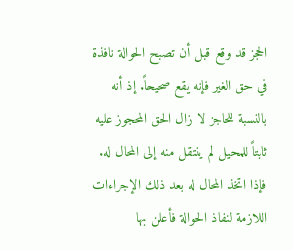الحجز قد وقع قبل أن تصبح الحوالة نافذة في حق الغير فإنه يقع صحيحاً. إذ أنه بالنسبة للحاجز لا زال الحق المحجوز عليه ثابتاً للمحيل لم ينتقل منه إلى المحال له. فإذا اتخذ المحال له بعد ذلك الإجراءات اللازمة لنفاذ الحوالة فأعلن بها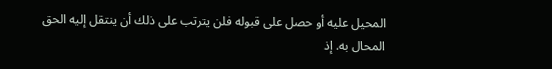المحيل عليه أو حصل على قبوله فلن يترتب على ذلك أن ينتقل إليه الحق المحال به. إذ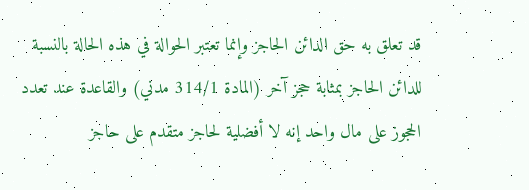قد تعلق به حق الدائن الحاجز وإنما تعتبر الحوالة في هذه الحالة بالنسبة للدائن الحاجز بمثابة حجز آخر (المادة 314/1 مدني) والقاعدة عند تعدد الحجوز على مال واحد إنه لا أفضلية لحاجز متقدم على حاجز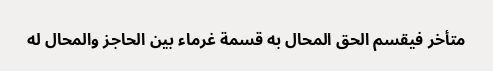متأخر فيقسم الحق المحال به قسمة غرماء بين الحاجز والمحال له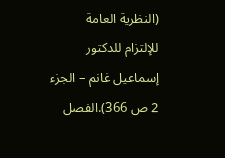(النظرية العامة للإلتزام للدكتور إسماعيل غانم – الجزء 2 ص 366).الفصل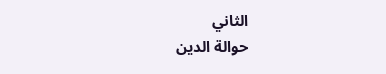الثاني
حوالة الدين